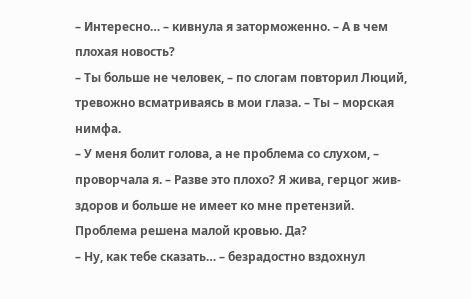– Интересно… – кивнула я заторможенно. – А в чем плохая новость?
– Ты больше не человек, – по слогам повторил Люций, тревожно всматриваясь в мои глаза. – Ты – морская нимфа.
– У меня болит голова, а не проблема со слухом, – проворчала я. – Разве это плохо? Я жива, герцог жив-здоров и больше не имеет ко мне претензий. Проблема решена малой кровью. Да?
– Ну, как тебе сказать… – безрадостно вздохнул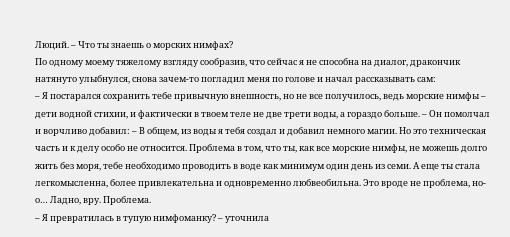Люций. – Что ты знаешь о морских нимфах?
По одному моему тяжелому взгляду сообразив, что сейчас я не способна на диалог, дракончик натянуто улыбнулся, снова зачем-то погладил меня по голове и начал рассказывать сам:
– Я постарался сохранить тебе привычную внешность, но не все получилось, ведь морские нимфы – дети водной стихии, и фактически в твоем теле не две трети воды, а гораздо больше. – Он помолчал и ворчливо добавил: – В общем, из воды я тебя создал и добавил немного магии. Но это техническая часть и к делу особо не относится. Проблема в том, что ты, как все морские нимфы, не можешь долго жить без моря, тебе необходимо проводить в воде как минимум один день из семи. А еще ты стала легкомысленна, более привлекательна и одновременно любвеобильна. Это вроде не проблема, но-о… Ладно, вру. Проблема.
– Я превратилась в тупую нимфоманку? – уточнила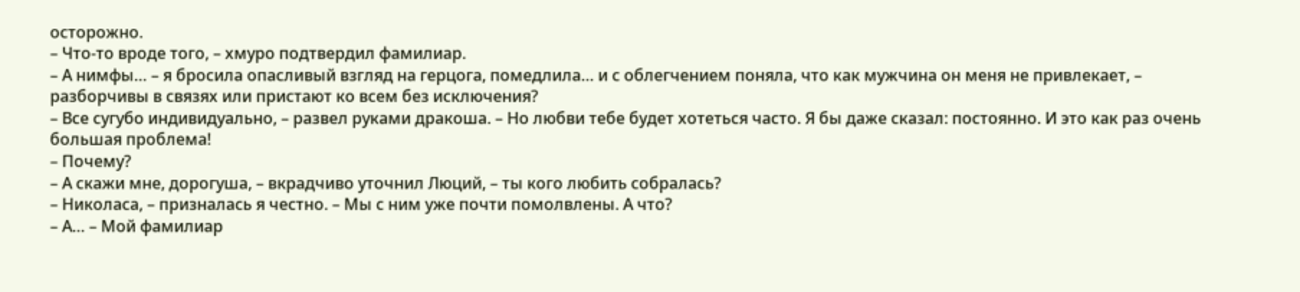осторожно.
– Что-то вроде того, – хмуро подтвердил фамилиар.
– А нимфы… – я бросила опасливый взгляд на герцога, помедлила… и с облегчением поняла, что как мужчина он меня не привлекает, – разборчивы в связях или пристают ко всем без исключения?
– Все сугубо индивидуально, – развел руками дракоша. – Но любви тебе будет хотеться часто. Я бы даже сказал: постоянно. И это как раз очень большая проблема!
– Почему?
– А скажи мне, дорогуша, – вкрадчиво уточнил Люций, – ты кого любить собралась?
– Николаса, – призналась я честно. – Мы с ним уже почти помолвлены. А что?
– А… – Мой фамилиар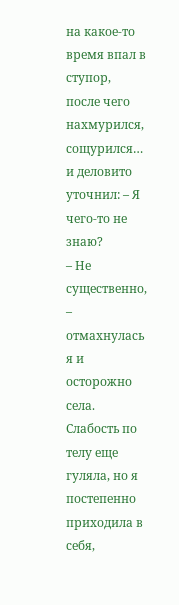на какое-то время впал в ступор, после чего нахмурился, сощурился… и деловито уточнил: – Я чего-то не знаю?
– Не существенно, – отмахнулась я и осторожно села.
Слабость по телу еще гуляла, но я постепенно приходила в себя,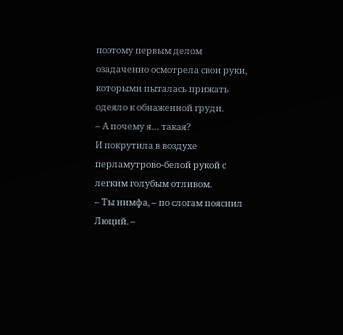поэтому первым делом озадаченно осмотрела свои руки, которыми пыталась прижать одеяло к обнаженной груди.
– А почему я… такая?
И покрутила в воздухе перламутрово-белой рукой с легким голубым отливом.
– Ты нимфа, – по слогам пояснил Люций. –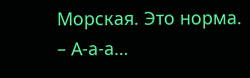Морская. Это норма.
– А-а-а…